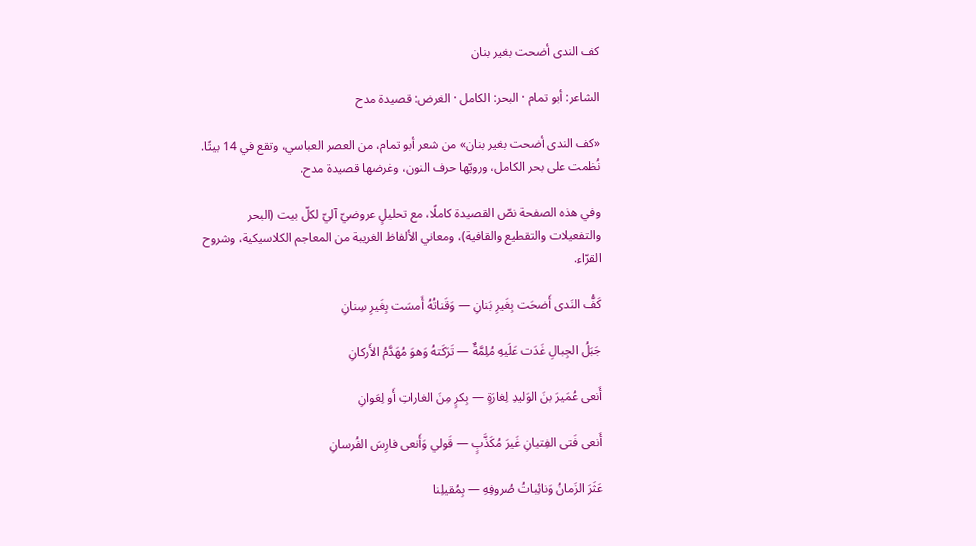كف الندى أضحت بغير بنان

الشاعر: أبو تمام · البحر: الكامل · الغرض: قصيدة مدح

«كف الندى أضحت بغير بنان» من شعر أبو تمام، من العصر العباسي، وتقع في 14 بيتًا. نُظمت على بحر الكامل، ورويّها حرف النون، وغرضها قصيدة مدح.

وفي هذه الصفحة نصّ القصيدة كاملًا، مع تحليلٍ عروضيّ آليّ لكلّ بيت (البحر والتفعيلات والتقطيع والقافية)، ومعاني الألفاظ الغريبة من المعاجم الكلاسيكية، وشروح القرّاء.

كَفُّ النَدى أَضحَت بِغَيرِ بَنانِ — وَقَناتُهُ أَمسَت بِغَيرِ سِنانِ

جَبَلُ الجِبالِ غَدَت عَلَيهِ مُلِمَّةٌ — تَرَكَتهُ وَهوَ مُهَدَّمُ الأَركانِ

أَنعى عُمَيرَ بنَ الوَليدِ لِغارَةٍ — بِكرٍ مِنَ الغاراتِ أَو لِعَوانِ

أَنعى فَتى الفِتيانِ غَيرَ مُكَذَّبٍ — قَولي وَأَنعى فارِسَ الفُرسانِ

عَثَرَ الزَمانُ وَنائِباتُ صُروفِهِ — بِمُقيلِنا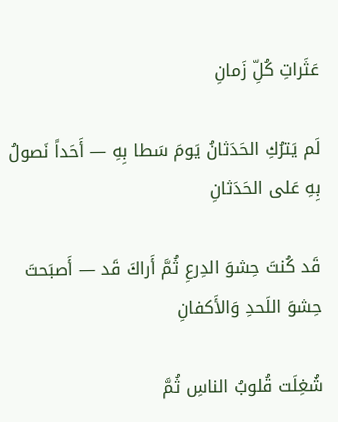عَثَراتِ كُلِّ زَمانِ

لَم يَترُكِ الحَدَثانُ يَومَ سَطا بِهِ — أَحَداً نَصولُ بِهِ عَلى الحَدَثانِ

قَد كُنتَ حِشوَ الدِرعِ ثُمَّ أَراكَ قَد — أَصبَحتَ حِشوَ اللَحدِ وَالأَكفانِ

شُغِلَت قُلوبُ الناسِ ثُمَّ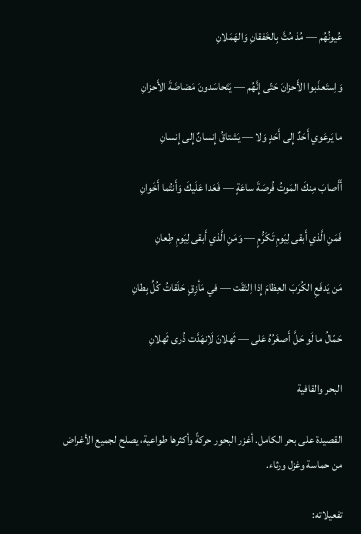عُيونُهُم — مُذ مُتَّ بِالخَفقانِ وَالهَمَلانِ

وَاِستَعذَبوا الأَحزانَ حَتّى إِنَّهُم — يَتَحاسَدونَ مَضاضَةَ الأَحزانِ

ما يَرعَوي أَحَدٌ إِلى أَحَدٍ وَلا — يَشتاقُ إِنسانٌ إِلى إِنسانِ

أَأَصابَ مِنكَ المَوتُ فُرصَةَ ساعَةٍ — فَعَدا عَلَيكَ وَأَنتُما أَخَوانِ

فَمَنِ الَّذي أَبقى لِيَومِ تَكَرُّمٍ — وَمَنِ الَّذي أَبقى لِيَومِ طِعانِ

مَن يَدفَعِ الكُرَبَ العِظامَ إِذا اِلتَقَت — في مَأزِقٍ حَلَقاتُ كُلِّ بِطانِ

حَمّالُ ما لَو حَلَّ أَصغَرُهُ عَلى — ثَهلانَ لَاِنهَدَّت ذُرى ثَهلانِ

البحر والقافية

القصيدة على بحر الكامل. أغزر البحور حركةً وأكثرها طواعية، يصلح لجميع الأغراض من حماسة وغزل ورثاء.

تفعيلاته: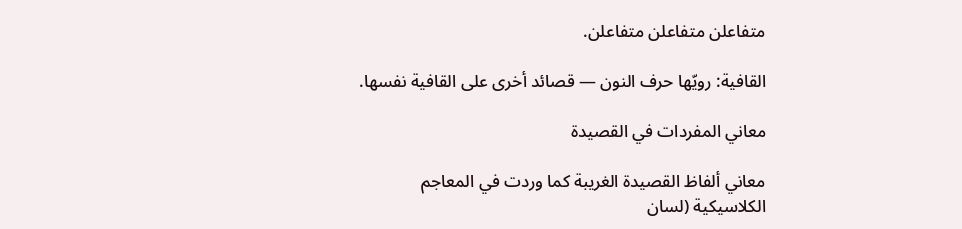متفاعلن متفاعلن متفاعلن.

القافية: رويّها حرف النون — قصائد أخرى على القافية نفسها.

معاني المفردات في القصيدة

معاني ألفاظ القصيدة الغريبة كما وردت في المعاجم الكلاسيكية (لسان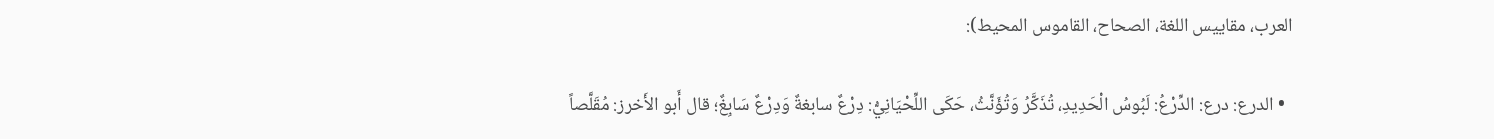العرب، مقاييس اللغة، الصحاح، القاموس المحيط):

  • الدرع: درع: الدِّرْعُ: لَبُوسُ الْحَدِيدِ، تُذَكَّرُ وَتُؤَنَّثُ، حَكَى اللِّحْيَانِيُّ: دِرْعٌ سابغةٌ وَدِرْعٌ سَابِغٌ؛ قال أَبو الأَخرز: مُقَلَّصاً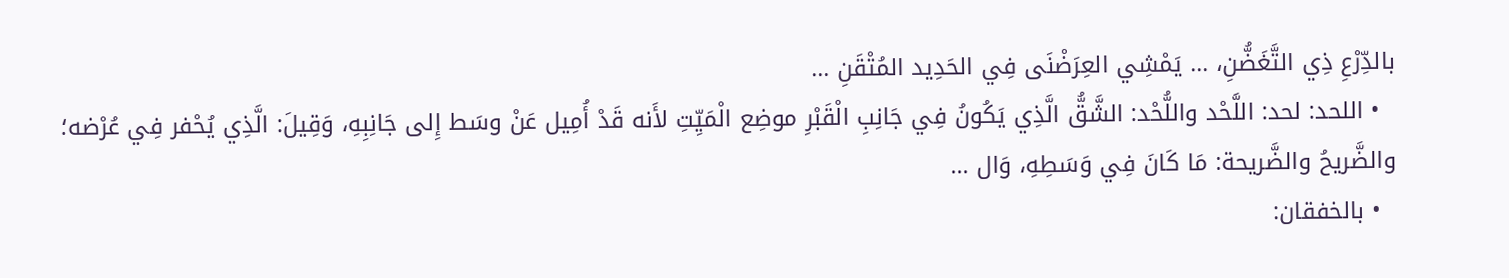بالدِّرْعِ ذِي التَّغَضُّنِ، ... يَمْشِي العِرَضْنَى فِي الحَدِيد المُتْقَنِ …
  • اللحد: لحد: اللَّحْد واللُّحْد: الشَّقُّ الَّذِي يَكُونُ فِي جَانِبِ الْقَبْرِ موضِع الْمَيِّتِ لأَنه قَدْ أُمِيل عَنْ وسَط إِلى جَانِبِهِ، وَقِيلَ: الَّذِي يُحْفر فِي عُرْضه؛ والضَّريحُ والضَّريحة: مَا كَانَ فِي وَسَطِهِ، وَال …
  • بالخفقان: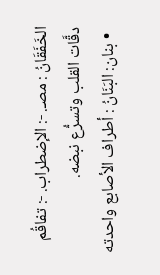الخَفَقَانُ : مصـ. -: الإضطراب. -: تفاقُم دقَّات القلب وتسرُّع نبضه.
  • بنان: البَنَانُ : أطراف الأصابع واحدته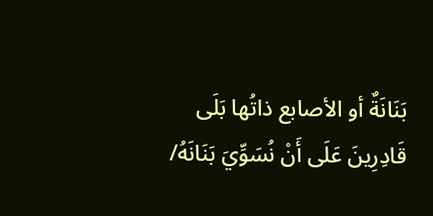بَنَانَةٌ أو الأصابع ذاتُها بَلَى قَادِرِينَ عَلَى أَنْ نُسَوِّيَ بَنَانَهُ/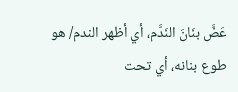عَضَّ بنَانَ النَدَّم، أي أظهر الندم/ هو طوع بنانه، أي تحت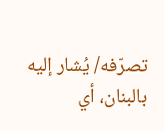تصرّفه/ يُشار إليه بالبنان، أي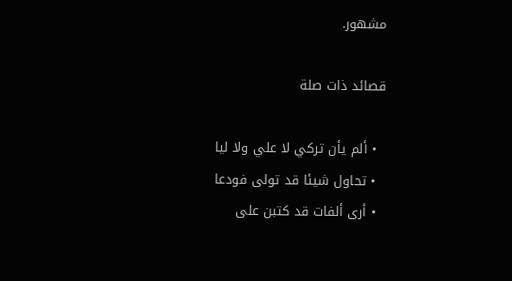مشهور.

قصائد ذات صلة

  • ألم يأن تركي لا علي ولا ليا
  • تحاول شيئا قد تولى فودعا
  • أرى ألفات قد كتبن على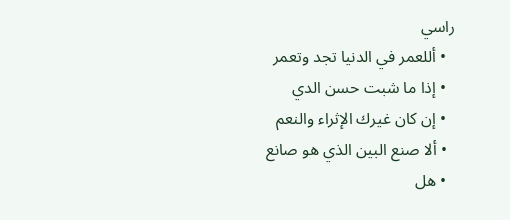راسي
  • أللعمر في الدنيا تجد وتعمر
  • إذا ما شبت حسن الدي
  • إن كان غيرك الإثراء والنعم
  • ألا صنع البين الذي هو صانع
  • هل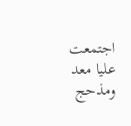اجتمعت عليا معد ومذحج